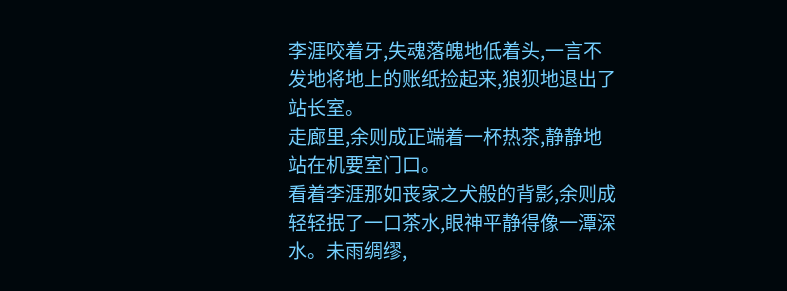李涯咬着牙,失魂落魄地低着头,一言不发地将地上的账纸捡起来,狼狈地退出了站长室。
走廊里,余则成正端着一杯热茶,静静地站在机要室门口。
看着李涯那如丧家之犬般的背影,余则成轻轻抿了一口茶水,眼神平静得像一潭深水。未雨绸缪,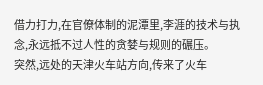借力打力,在官僚体制的泥潭里,李涯的技术与执念,永远抵不过人性的贪婪与规则的碾压。
突然,远处的天津火车站方向,传来了火车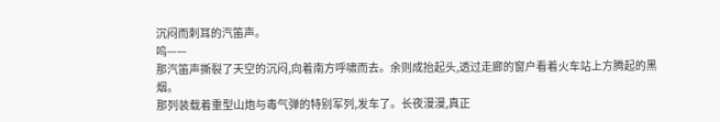沉闷而刺耳的汽笛声。
呜——
那汽笛声撕裂了天空的沉闷,向着南方呼啸而去。余则成抬起头,透过走廊的窗户看着火车站上方腾起的黑烟。
那列装载着重型山炮与毒气弹的特别军列,发车了。长夜漫漫,真正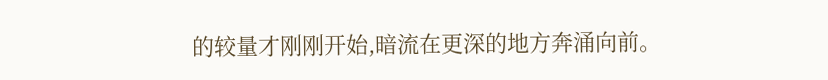的较量才刚刚开始,暗流在更深的地方奔涌向前。